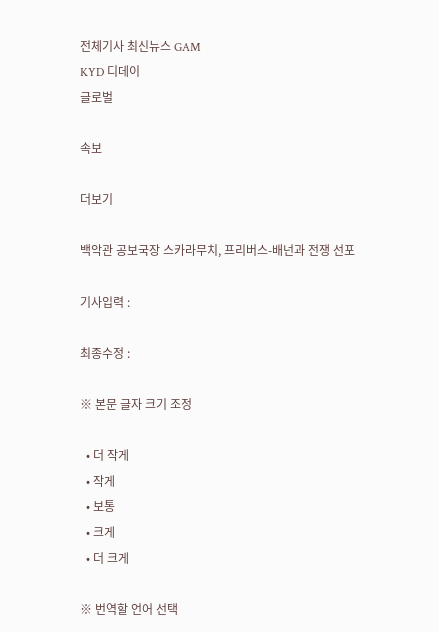전체기사 최신뉴스 GAM
KYD 디데이
글로벌

속보

더보기

백악관 공보국장 스카라무치, 프리버스-배넌과 전쟁 선포

기사입력 :

최종수정 :

※ 본문 글자 크기 조정

  • 더 작게
  • 작게
  • 보통
  • 크게
  • 더 크게

※ 번역할 언어 선택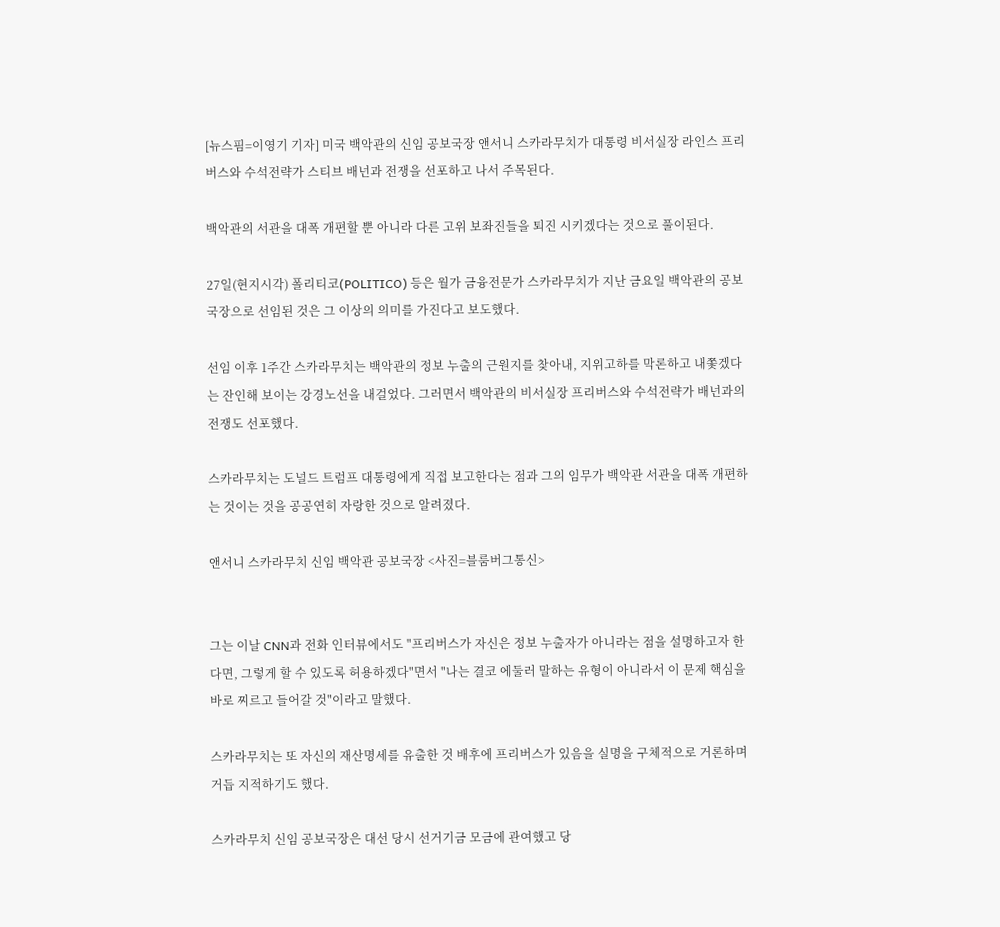[뉴스핌=이영기 기자] 미국 백악관의 신임 공보국장 앤서니 스카라무치가 대통령 비서실장 라인스 프리버스와 수석전략가 스티브 배넌과 전쟁을 선포하고 나서 주목된다.

백악관의 서관을 대폭 개편할 뿐 아니라 다른 고위 보좌진들을 퇴진 시키겠다는 것으로 풀이된다.

27일(현지시각) 폴리티코(POLITICO) 등은 월가 금융전문가 스카라무치가 지난 금요일 백악관의 공보국장으로 선임된 것은 그 이상의 의미를 가진다고 보도했다.

선임 이후 1주간 스카라무치는 백악관의 정보 누출의 근원지를 찾아내, 지위고하를 막론하고 내쫓겠다는 잔인해 보이는 강경노선을 내걸었다. 그러면서 백악관의 비서실장 프리버스와 수석전략가 배넌과의 전쟁도 선포했다.

스카라무치는 도널드 트럼프 대통령에게 직접 보고한다는 점과 그의 임무가 백악관 서관을 대폭 개편하는 것이는 것을 공공연히 자랑한 것으로 알려졌다.

앤서니 스카라무치 신임 백악관 공보국장 <사진=블룸버그통신>


그는 이날 CNN과 전화 인터뷰에서도 "프리버스가 자신은 정보 누출자가 아니라는 점을 설명하고자 한다면, 그렇게 할 수 있도록 허용하겠다"면서 "나는 결코 에둘러 말하는 유형이 아니라서 이 문제 핵심을 바로 찌르고 들어갈 것"이라고 말했다.

스카라무치는 또 자신의 재산명세를 유출한 것 배후에 프리버스가 있음을 실명을 구체적으로 거론하며 거듭 지적하기도 했다.

스카라무치 신임 공보국장은 대선 당시 선거기금 모금에 관여했고 당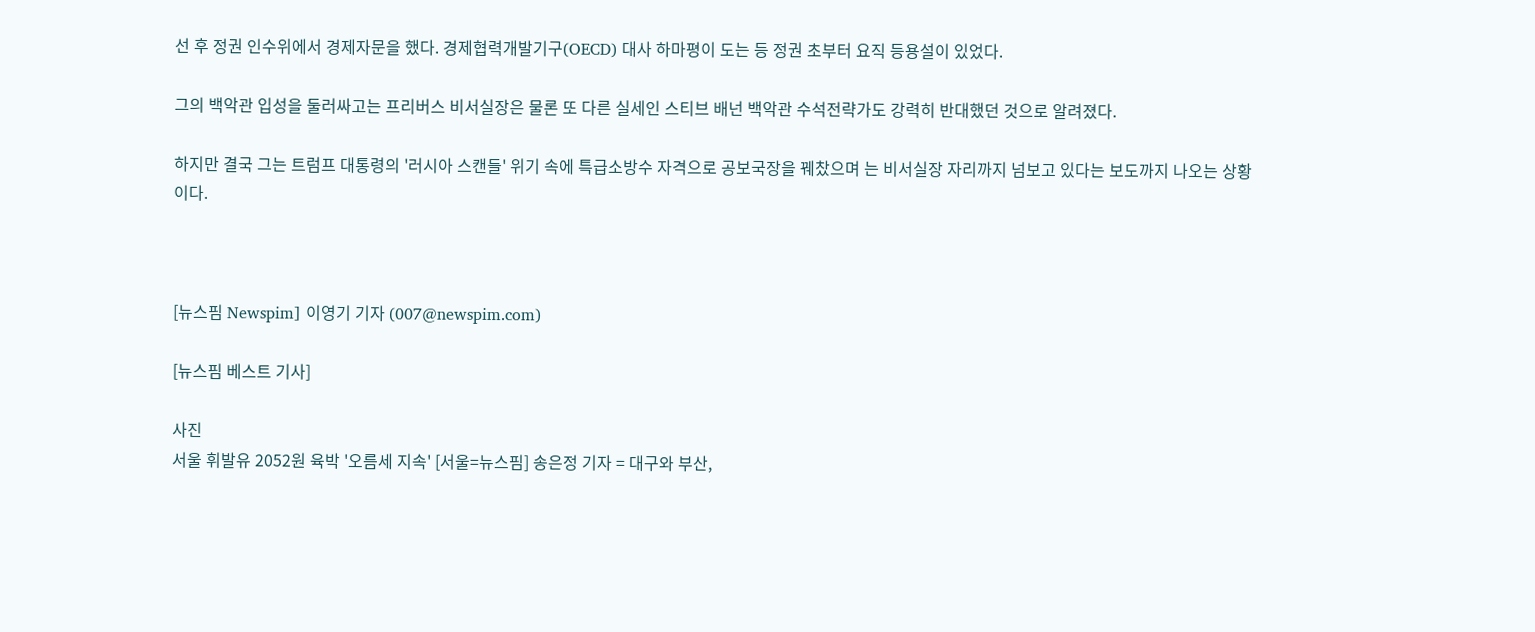선 후 정권 인수위에서 경제자문을 했다. 경제협력개발기구(OECD) 대사 하마평이 도는 등 정권 초부터 요직 등용설이 있었다.

그의 백악관 입성을 둘러싸고는 프리버스 비서실장은 물론 또 다른 실세인 스티브 배넌 백악관 수석전략가도 강력히 반대했던 것으로 알려졌다.

하지만 결국 그는 트럼프 대통령의 '러시아 스캔들' 위기 속에 특급소방수 자격으로 공보국장을 꿰찼으며 는 비서실장 자리까지 넘보고 있다는 보도까지 나오는 상황이다.



[뉴스핌 Newspim] 이영기 기자 (007@newspim.com)

[뉴스핌 베스트 기사]

사진
서울 휘발유 2052원 육박 '오름세 지속' [서울=뉴스핌] 송은정 기자 = 대구와 부산,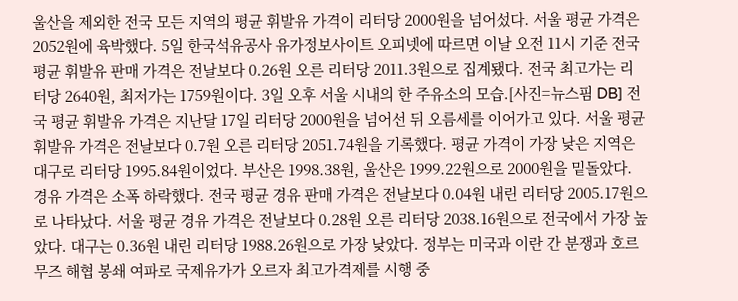울산을 제외한 전국 모든 지역의 평균 휘발유 가격이 리터당 2000원을 넘어섰다. 서울 평균 가격은 2052원에 육박했다. 5일 한국석유공사 유가정보사이트 오피넷에 따르면 이날 오전 11시 기준 전국 평균 휘발유 판매 가격은 전날보다 0.26원 오른 리터당 2011.3원으로 집계됐다. 전국 최고가는 리터당 2640원, 최저가는 1759원이다. 3일 오후 서울 시내의 한 주유소의 모습.[사진=뉴스핌 DB] 전국 평균 휘발유 가격은 지난달 17일 리터당 2000원을 넘어선 뒤 오름세를 이어가고 있다. 서울 평균 휘발유 가격은 전날보다 0.7원 오른 리터당 2051.74원을 기록했다. 평균 가격이 가장 낮은 지역은 대구로 리터당 1995.84원이었다. 부산은 1998.38원, 울산은 1999.22원으로 2000원을 밑돌았다. 경유 가격은 소폭 하락했다. 전국 평균 경유 판매 가격은 전날보다 0.04원 내린 리터당 2005.17원으로 나타났다. 서울 평균 경유 가격은 전날보다 0.28원 오른 리터당 2038.16원으로 전국에서 가장 높았다. 대구는 0.36원 내린 리터당 1988.26원으로 가장 낮았다. 정부는 미국과 이란 간 분쟁과 호르무즈 해협 봉쇄 여파로 국제유가가 오르자 최고가격제를 시행 중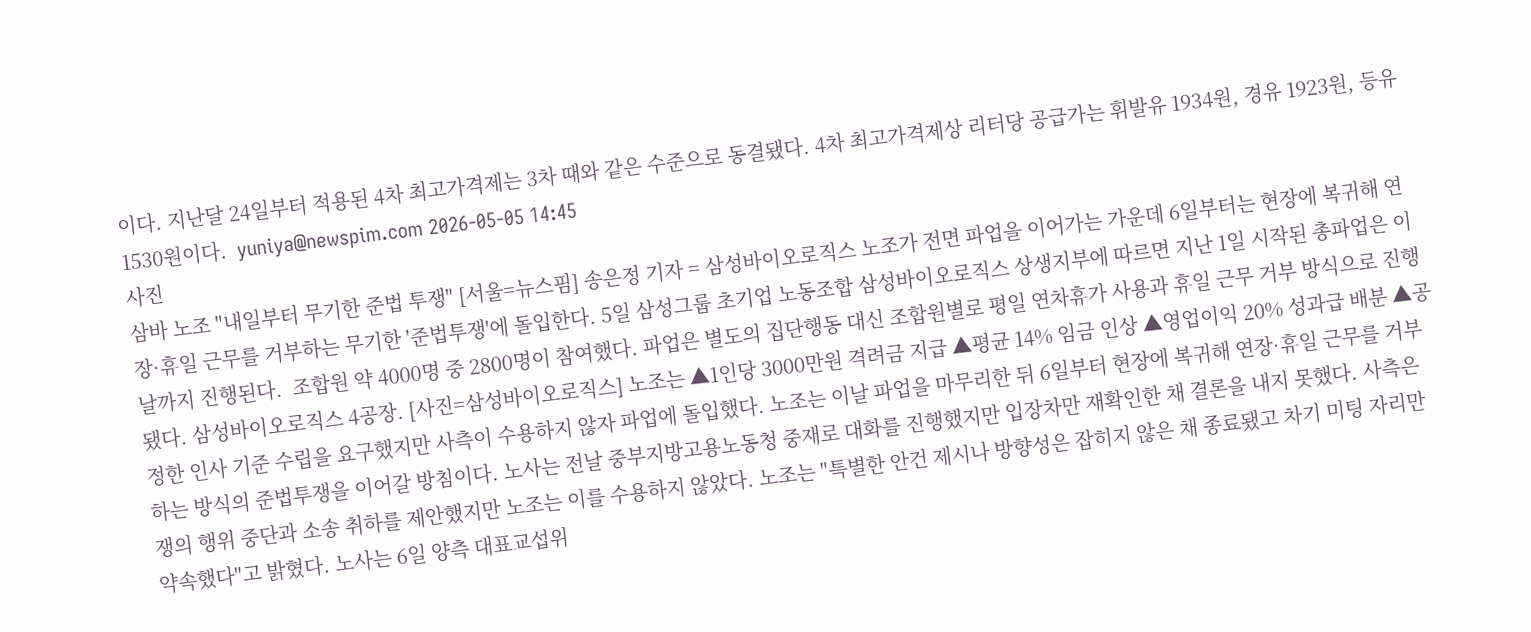이다. 지난달 24일부터 적용된 4차 최고가격제는 3차 때와 같은 수준으로 동결됐다. 4차 최고가격제상 리터당 공급가는 휘발유 1934원, 경유 1923원, 등유 1530원이다.  yuniya@newspim.com 2026-05-05 14:45
사진
삼바 노조 "내일부터 무기한 준법 투쟁" [서울=뉴스핌] 송은정 기자 = 삼성바이오로직스 노조가 전면 파업을 이어가는 가운데 6일부터는 현장에 복귀해 연장·휴일 근무를 거부하는 무기한 '준법투쟁'에 돌입한다. 5일 삼성그룹 초기업 노동조합 삼성바이오로직스 상생지부에 따르면 지난 1일 시작된 총파업은 이날까지 진행된다.  조합원 약 4000명 중 2800명이 참여했다. 파업은 별도의 집단행동 대신 조합원별로 평일 연차휴가 사용과 휴일 근무 거부 방식으로 진행됐다. 삼성바이오로직스 4공장. [사진=삼성바이오로직스] 노조는 ▲1인당 3000만원 격려금 지급 ▲평균 14% 임금 인상 ▲영업이익 20% 성과급 배분 ▲공정한 인사 기준 수립을 요구했지만 사측이 수용하지 않자 파업에 돌입했다. 노조는 이날 파업을 마무리한 뒤 6일부터 현장에 복귀해 연장·휴일 근무를 거부하는 방식의 준법투쟁을 이어갈 방침이다. 노사는 전날 중부지방고용노동청 중재로 대화를 진행했지만 입장차만 재확인한 채 결론을 내지 못했다. 사측은 쟁의 행위 중단과 소송 취하를 제안했지만 노조는 이를 수용하지 않았다. 노조는 "특별한 안건 제시나 방향성은 잡히지 않은 채 종료됐고 차기 미팅 자리만 약속했다"고 밝혔다. 노사는 6일 양측 대표교섭위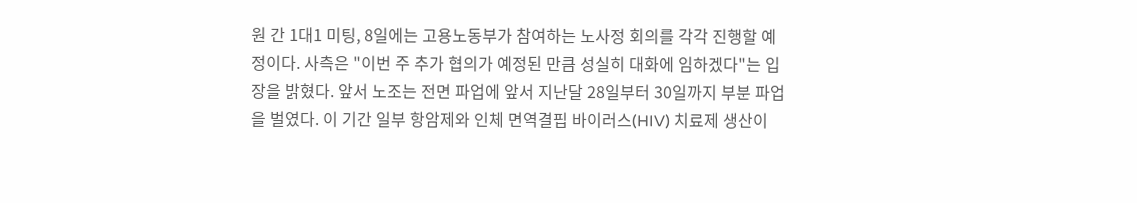원 간 1대1 미팅, 8일에는 고용노동부가 참여하는 노사정 회의를 각각 진행할 예정이다. 사측은 "이번 주 추가 협의가 예정된 만큼 성실히 대화에 임하겠다"는 입장을 밝혔다. 앞서 노조는 전면 파업에 앞서 지난달 28일부터 30일까지 부분 파업을 벌였다. 이 기간 일부 항암제와 인체 면역결핍 바이러스(HIV) 치료제 생산이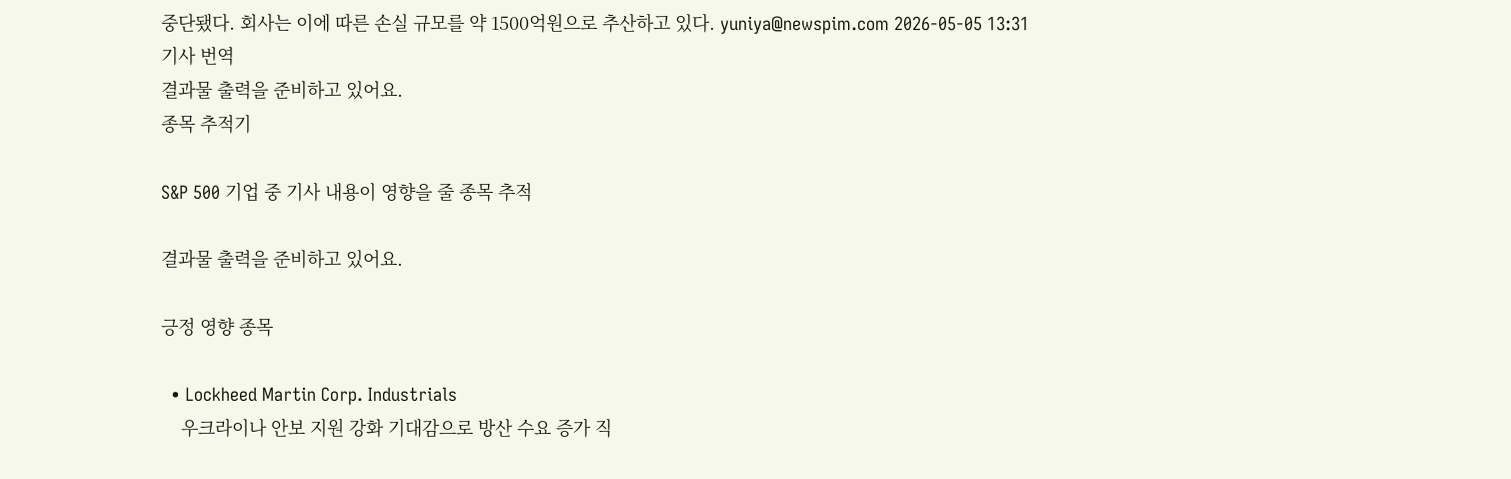중단됐다. 회사는 이에 따른 손실 규모를 약 1500억원으로 추산하고 있다. yuniya@newspim.com 2026-05-05 13:31
기사 번역
결과물 출력을 준비하고 있어요.
종목 추적기

S&P 500 기업 중 기사 내용이 영향을 줄 종목 추적

결과물 출력을 준비하고 있어요.

긍정 영향 종목

  • Lockheed Martin Corp. Industrials
    우크라이나 안보 지원 강화 기대감으로 방산 수요 증가 직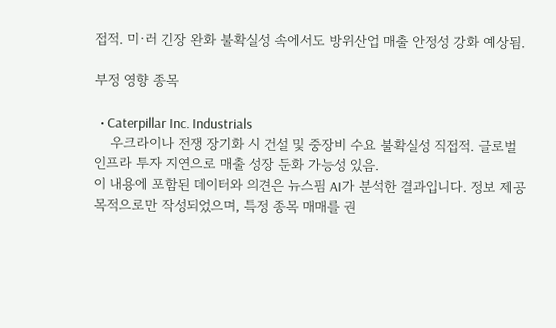접적. 미·러 긴장 완화 불확실성 속에서도 방위산업 매출 안정성 강화 예상됨.

부정 영향 종목

  • Caterpillar Inc. Industrials
    우크라이나 전쟁 장기화 시 건설 및 중장비 수요 불확실성 직접적. 글로벌 인프라 투자 지연으로 매출 성장 둔화 가능성 있음.
이 내용에 포함된 데이터와 의견은 뉴스핌 AI가 분석한 결과입니다. 정보 제공 목적으로만 작성되었으며, 특정 종목 매매를 권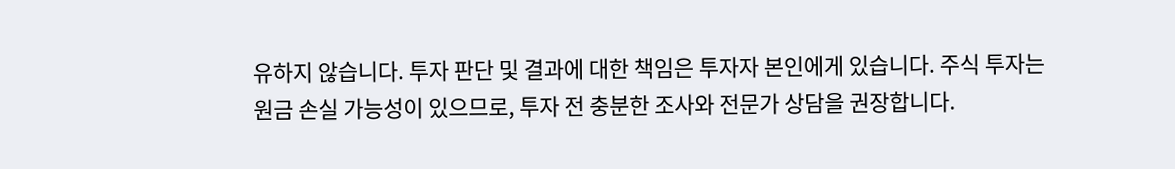유하지 않습니다. 투자 판단 및 결과에 대한 책임은 투자자 본인에게 있습니다. 주식 투자는 원금 손실 가능성이 있으므로, 투자 전 충분한 조사와 전문가 상담을 권장합니다.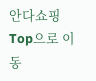안다쇼핑
Top으로 이동